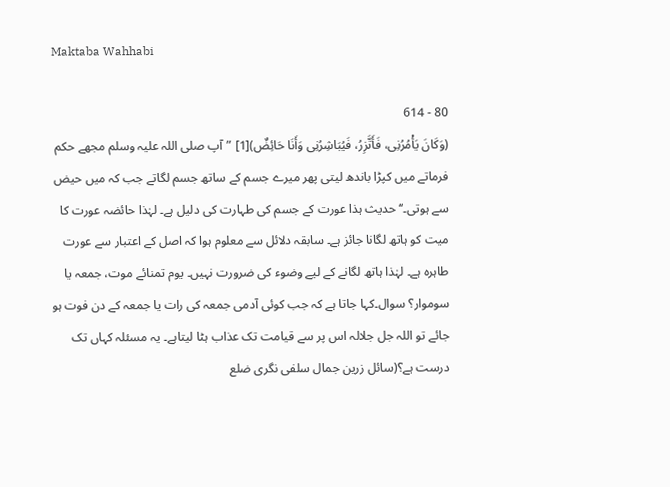Maktaba Wahhabi

80 - 614
(وَکَانَ یَأْمُرُنِی، فَأَتَّزِرُ، فَیُبَاشِرُنِی وَأَنَا حَائِضٌ)[1] ”آپ صلی اللہ علیہ وسلم مجھے حکم فرماتے میں کپڑا باندھ لیتی پھر میرے جسم کے ساتھ جسم لگاتے جب کہ میں حیض سے ہوتی۔‘‘ حدیث ہذا عورت کے جسم کی طہارت کی دلیل ہے۔ لہٰذا حائضہ عورت کا میت کو ہاتھ لگانا جائز ہے۔ سابقہ دلائل سے معلوم ہوا کہ اصل کے اعتبار سے عورت طاہرہ ہے۔ لہٰذا ہاتھ لگانے کے لیے وضوء کی ضرورت نہیں۔ یوم تمنائے موت، جمعہ یا سوموار؟ سوال۔کہا جاتا ہے کہ جب کوئی آدمی جمعہ کی رات یا جمعہ کے دن فوت ہو جائے تو اللہ جل جلالہ اس پر سے قیامت تک عذاب ہٹا لیتاہے۔ یہ مسئلہ کہاں تک درست ہے؟(سائل زرین جمال سلفی نگری ضلع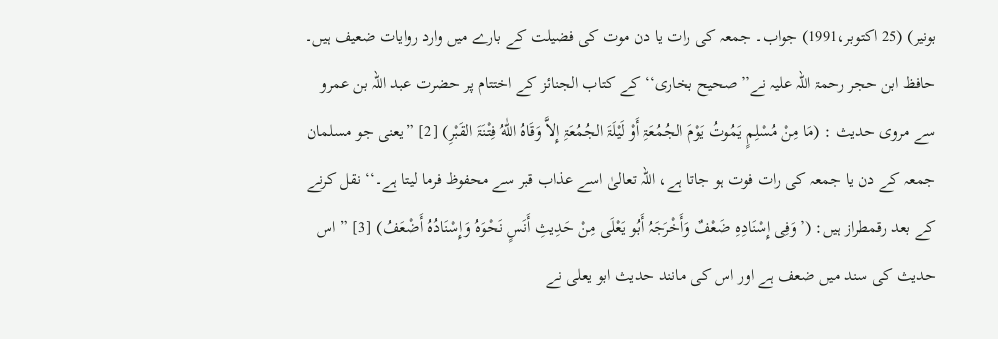بونیر) (25 اکتوبر،1991) جواب۔ جمعہ کی رات یا دن موت کی فضیلت کے بارے میں وارد روایات ضعیف ہیں۔ حافظ ابن حجر رحمۃ اللہ علیہ نے’’صحیح بخاری‘‘کے کتاب الجنائز کے اختتام پر حضرت عبد اللہ بن عمرو سے مروی حدیث : (مَا مِنْ مُسْلِمٍ یَمُوتُ یَوْمَ الجُمُعَۃِ أَوْ لَیْلَۃَ الجُمُعَۃِ إِلاَّ وَقَاہُ اللّٰهُ فِتْنَۃَ القَبْرِ) [2] ”یعنی جو مسلمان جمعہ کے دن یا جمعہ کی رات فوت ہو جاتا ہے، اللہ تعالیٰ اسے عذاب قبر سے محفوظ فرما لیتا ہے۔‘‘ نقل کرنے کے بعد رقمطراز ہیں: (’وَفِی إِسْنَادِہِ ضَعْفٌ وَأَخْرَجَہُ أَبُو یَعْلَی مِنْ حَدِیثِ أَنَسٍ نَحْوَہُ وَإِسْنَادُہُ أَضْعَفُ) [3] ” اس حدیث کی سند میں ضعف ہے اور اس کی مانند حدیث ابو یعلی نے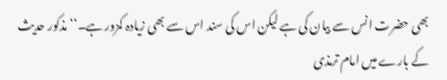بھی حضرت انس سے بیان کی ہے لیکن اس کی سند اس سے بھی زیادہ کمزور ہے۔‘‘ مذکور حدیث کے بارے میں امام ترمذی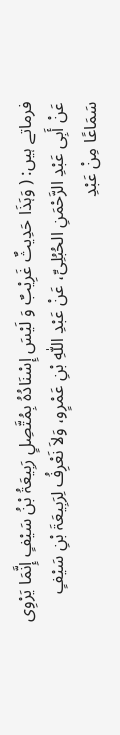فرماتے ہیں: ( وَہَذَا حَدِیثٌ غَرِیْبٌ وَ لَیْسَ إِسْنَادُہُ بِمُتَّصِلٍ رَبِیعَۃُ بْنُ سَیْفٍ إِنَّمَا یَرْوِی عَنْ أَبِی عَبْدِ الرَّحْمَنِ الحُبُلِیِّ، عَنْ عَبْدِ اللّٰهِ بْنِ عَمْرٍو، وَلاَ نَعْرِفُ لِرَبِیعَۃَ بْنِ سَیْفٍ سَمَاعًا مِنْ عَبْدِ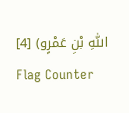اللّٰهِ بْنِ عَمْرٍو) [4]
Flag Counter